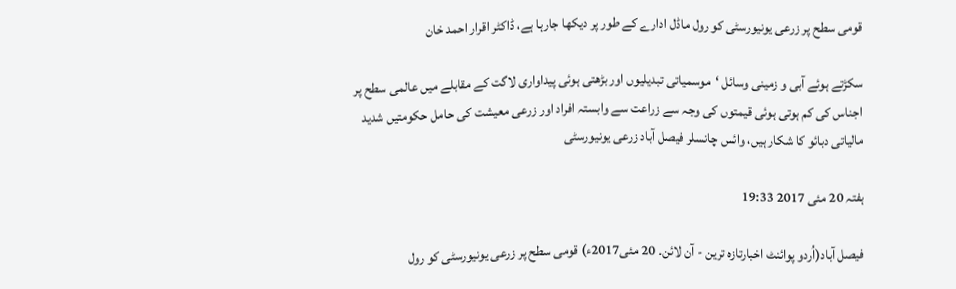قومی سطح پر زرعی یونیورسٹی کو رول ماڈل ادارے کے طور پر دیکھا جارہا ہے، ڈاکٹر اقرار احمد خان

سکڑتے ہوئے آبی و زمینی وسائل ‘موسمیاتی تبدیلیوں اور بڑھتی ہوئی پیداواری لاگت کے مقابلے میں عالمی سطح پر اجناس کی کم ہوتی ہوئی قیمتوں کی وجہ سے زراعت سے وابستہ افراد اور زرعی معیشت کی حامل حکومتیں شدید مالیاتی دبائو کا شکار ہیں، وائس چانسلر فیصل آباد زرعی یونیورسٹی

ہفتہ 20 مئی 2017 19:33

فیصل آباد(اُردو پوائنٹ اخبارتازہ ترین - آن لائن۔ 20 مئی2017ء) قومی سطح پر زرعی یونیورسٹی کو رول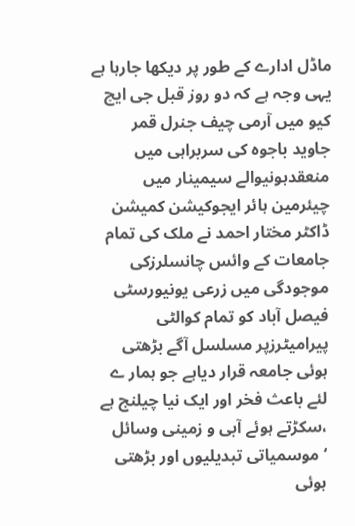ماڈل ادارے کے طور پر دیکھا جارہا ہے یہی وجہ ہے کہ دو روز قبل جی ایچ کیو میں آرمی چیف جنرل قمر جاوید باجوہ کی سربراہی میں منعقدہونیوالے سیمینار میں چیئرمین ہائر ایجوکیشن کمیشن ڈاکٹر مختار احمد نے ملک کی تمام جامعات کے وائس چانسلرزکی موجودگی میں زرعی یونیورسٹی فیصل آباد کو تمام کوالٹی پیرامیٹرزپر مسلسل آگے بڑھتی ہوئی جامعہ قرار دیاہے جو ہمار ے لئے باعث فخر اور ایک نیا چیلنج ہے ،سکڑتے ہوئے آبی و زمینی وسائل ‘موسمیاتی تبدیلیوں اور بڑھتی ہوئی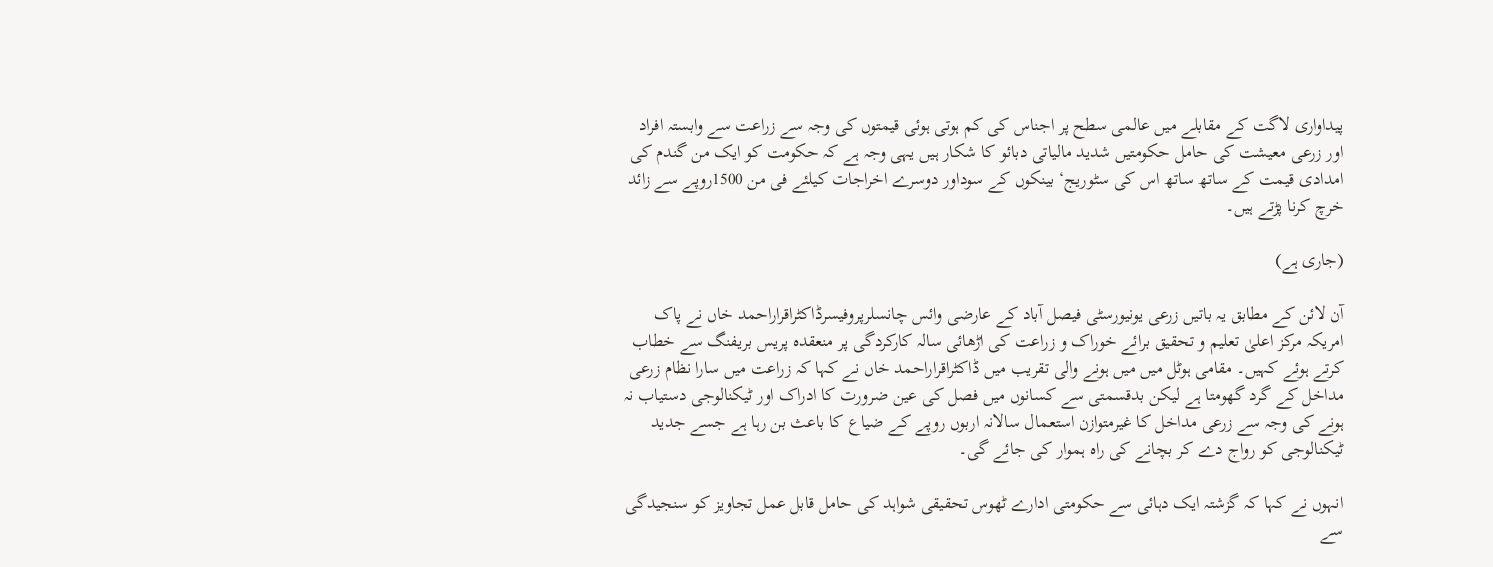پیداواری لاگت کے مقابلے میں عالمی سطح پر اجناس کی کم ہوتی ہوئی قیمتوں کی وجہ سے زراعت سے وابستہ افراد اور زرعی معیشت کی حامل حکومتیں شدید مالیاتی دبائو کا شکار ہیں یہی وجہ ہے کہ حکومت کو ایک من گندم کی امدادی قیمت کے ساتھ ساتھ اس کی سٹوریج‘ بینکوں کے سوداور دوسرے اخراجات کیلئے فی من 1500روپے سے زائد خرچ کرنا پڑتے ہیں۔

(جاری ہے)

آن لائن کے مطابق یہ باتیں زرعی یونیورسٹی فیصل آباد کے عارضی وائس چانسلرپروفیسرڈاکٹراقراراحمد خاں نے پاک امریکہ مرکز اعلیٰ تعلیم و تحقیق برائے خوراک و زراعت کی اڑھائی سالہ کارکردگی پر منعقدہ پریس بریفنگ سے خطاب کرتے ہوئے کہیں۔ مقامی ہوٹل میں میں ہونے والی تقریب میں ڈاکٹراقراراحمد خاں نے کہا کہ زراعت میں سارا نظام زرعی مداخل کے گرد گھومتا ہے لیکن بدقسمتی سے کسانوں میں فصل کی عین ضرورت کا ادراک اور ٹیکنالوجی دستیاب نہ ہونے کی وجہ سے زرعی مداخل کا غیرمتوازن استعمال سالانہ اربوں روپے کے ضیاع کا باعث بن رہا ہے جسے جدید ٹیکنالوجی کو رواج دے کر بچانے کی راہ ہموار کی جائے گی۔

انہوں نے کہا کہ گزشتہ ایک دہائی سے حکومتی ادارے ٹھوس تحقیقی شواہد کی حامل قابل عمل تجاویز کو سنجیدگی سے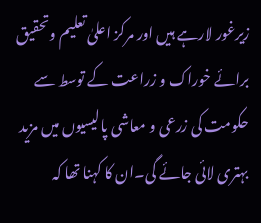زیرغور لارہے ہیں اور مرکز اعلیٰ تعلیم وتحقیق برائے خوراک و زراعت کے توسط سے حکومت کی زرعی و معاشی پالیسیوں میں مزید بہتری لائی جائے گی۔ان کا کہنا تھا کہ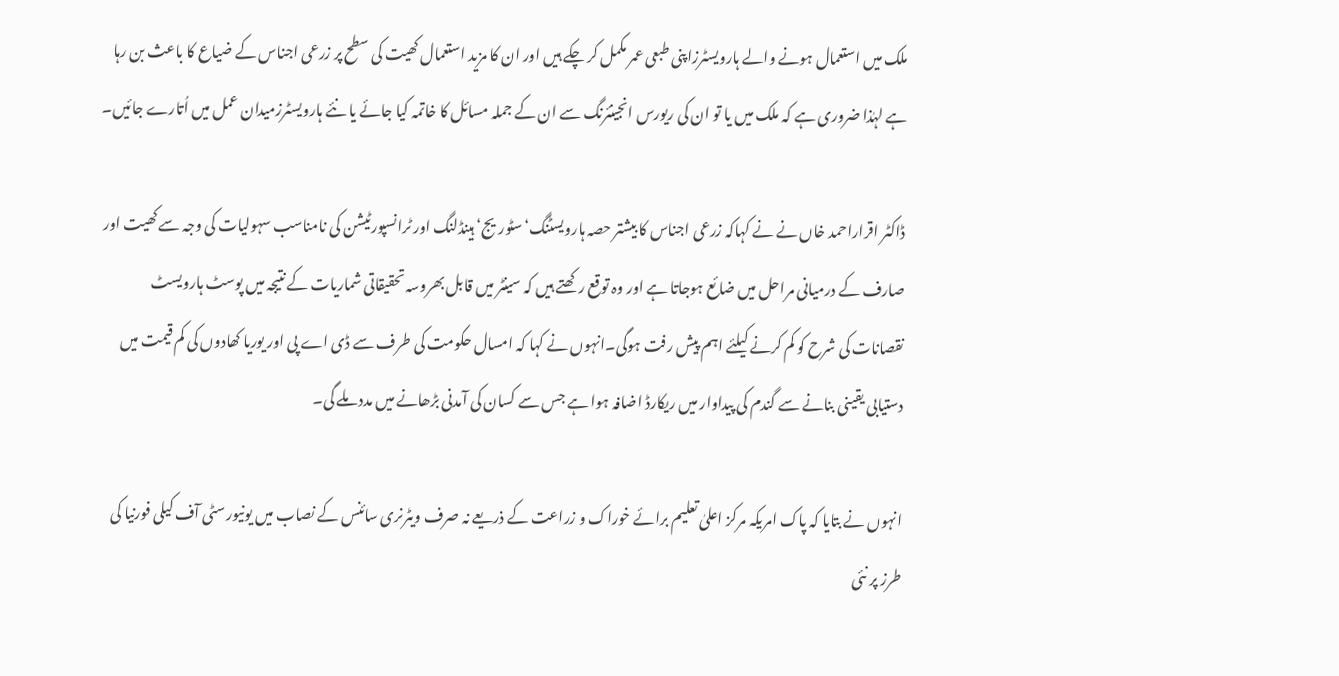ملک میں استعمال ہونے والے ہارویسٹرزاپنی طبعی عمر مکمل کر چکے ہیں اور ان کا مزید استعمال کھیت کی سطح پر زرعی اجناس کے ضیاع کا باعث بن رہا ہے لہٰذا ضروری ہے کہ ملک میں یا تو ان کی ریورس انجینئرنگ سے ان کے جملہ مسائل کا خاتمہ کیا جائے یا نئے ہارویسٹرزمیدان عمل میں اُتارے جائیں۔

ڈاکٹر اقراراحمد خاں نے نے کہاکہ زرعی اجناس کا بیشتر حصہ ہارویسٹنگ‘سٹوریج‘ ہینڈلنگ اور ٹرانسپورٹیشن کی نامناسب سہولیات کی وجہ سے کھیت اور صارف کے درمیانی مراحل میں ضائع ہوجاتا ہے اور وہ توقع رکھتے ہیں کہ سینٹر میں قابل بھروسہ تحقیقاتی شماریات کے نتیجہ میں پوسٹ ہارویسٹ نقصانات کی شرح کو کم کرنے کیلئے اہم پیش رفت ہوگی۔انہوں نے کہا کہ امسال حکومت کی طرف سے ڈی اے پی اور یوریا کھادوں کی کم قیمت میں دستیابی یقینی بنانے سے گندم کی پیداوار میں ریکارڈ اضافہ ہوا ہے جس سے کسان کی آمدنی بڑھانے میں مدد ملے گی۔

انہوں نے بتایا کہ پاک امریکہ مرکز اعلیٰ تعلیم برائے خوراک و زراعت کے ذریعے نہ صرف ویٹرنری سائنس کے نصاب میں یونیورسٹی آف کیلی فورنیا کی طرز پر نئی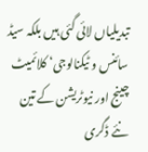تبدیلیاں لائی گئی ہیں بلکہ سیڈ سائنس و ٹیکنالوجی‘ کلائمیٹ چینج اور نیوٹریشن کے تین نئے ڈگری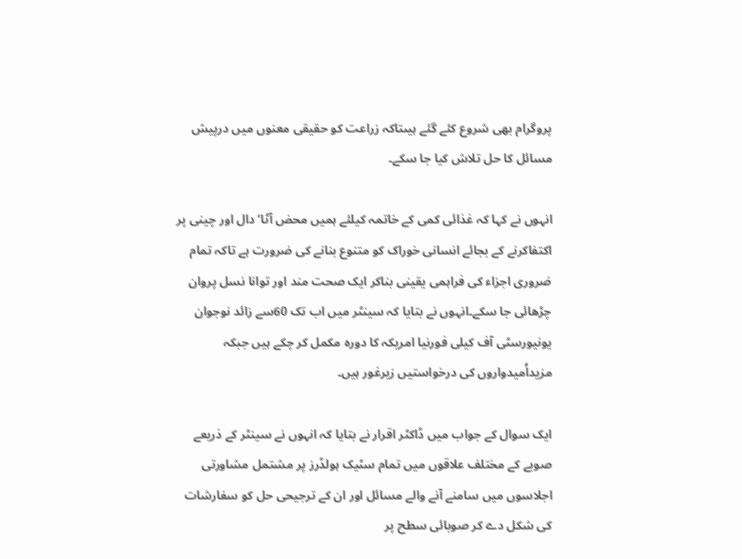پروگرام بھی شروع کئے گئے ہیںتاکہ زراعت کو حقیقی معنوں میں درپیش مسائل کا حل تلاش کیا جا سکے۔

انہوں نے کہا کہ غذائی کمی کے خاتمہ کیلئے ہمیں محض آٹا‘ دال اور چینی پر اکتفاکرنے کے بجائے انسانی خوراک کو متنوع بنانے کی ضرورت ہے تاکہ تمام ضروری اجزاء کی فراہمی یقینی بناکر ایک صحت مند اور توانا نسل پروان چڑھائی جا سکے۔انہوں نے بتایا کہ سینٹر میں اب تک 60سے زائد نوجوان یونیورسٹی آف کیلی فورنیا امریکہ کا دورہ مکمل کر چکے ہیں جبکہ مزیداُمیدواروں کی درخواستیں زیرغور ہیں۔

ایک سوال کے جواب میں ڈاکٹر اقرار نے بتایا کہ انہوں نے سینٹر کے ذریعے صوبے کے مختلف علاقوں میں تمام سٹیک ہولڈرز پر مشتمل مشاورتی اجلاسوں میں سامنے آنے والے مسائل اور ان کے ترجیحی حل کو سفارشات کی شکل دے کر صوبائی سطح پر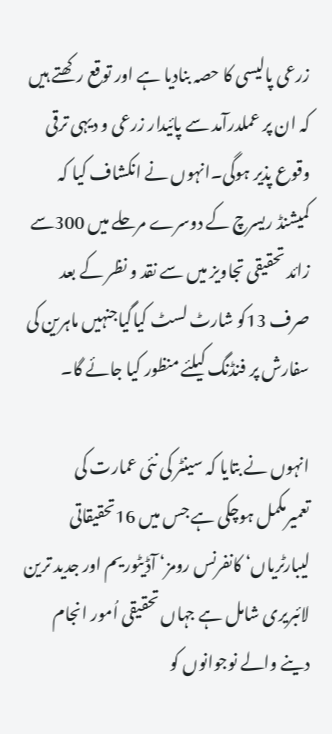زرعی پالیسی کا حصہ بنادیا ہے اور توقع رکھتے ہیں کہ ان پر عملدرآمد سے پائیدار زرعی و دیہی ترقی وقوع پذیر ہوگی۔انہوں نے انکشاف کیا کہ کمیشنڈ ریسرچ کے دوسرے مرحلے میں 300سے زائد تحقیقی تجاویز میں سے نقد و نظر کے بعد صرف 13کو شارٹ لسٹ کیاگیاجنہیں ماہرین کی سفارش پر فنڈنگ کیلئے منظور کیا جائے گا۔

انہوں نے بتایا کہ سینٹر کی نئی عمارت کی تعمیرمکمل ہوچکی ہے جس میں 16تحقیقاتی لیبارٹریاں‘ کانفرنس رومز‘ آڈیٹوریم اور جدید ترین لائبریری شامل ہے جہاں تحقیقی اُمور انجام دینے والے نوجوانوں کو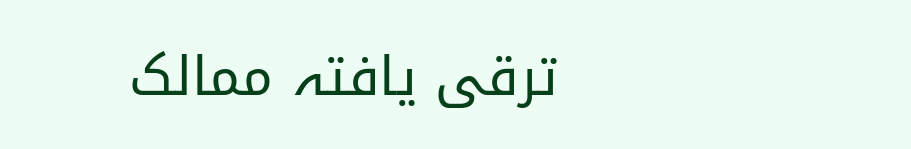ترقی یافتہ ممالک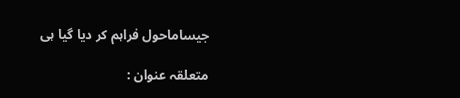جیساماحول فراہم کر دیا گیا ہی

متعلقہ عنوان :